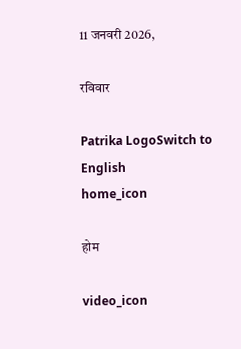11 जनवरी 2026,

रविवार

Patrika LogoSwitch to English
home_icon

होम

video_icon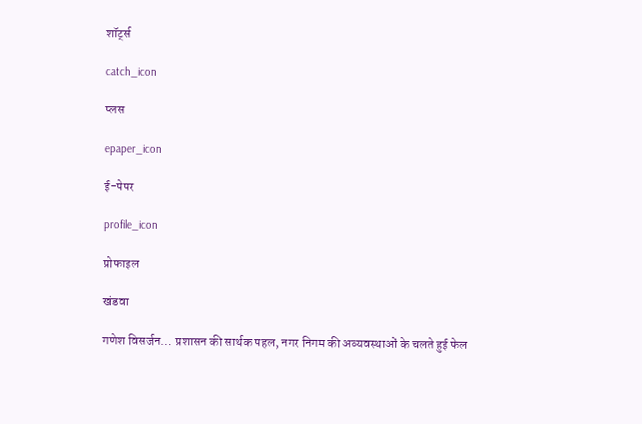शॉर्ट्स

catch_icon

प्लस

epaper_icon

ई-पेपर

profile_icon

प्रोफाइल

खंडवा

गणेश विसर्जन… प्रशासन की सार्थक पहल, नगर निगम की अव्यवस्थाओं के चलते हुई फेल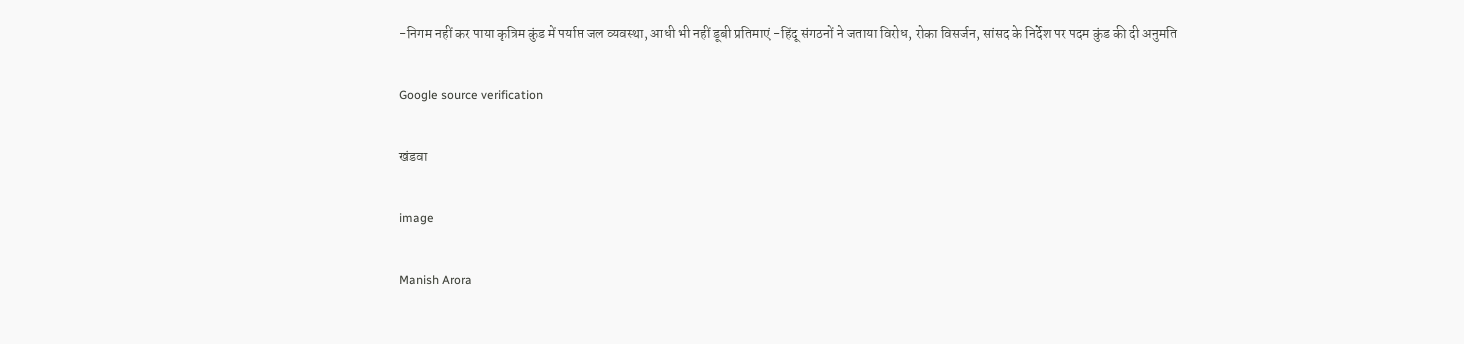-निगम नहीं कर पाया कृत्रिम कुंड में पर्याप्त जल व्यवस्था, आधी भी नहीं डूबी प्रतिमाएं -हिंदू संगठनों ने जताया विरोध, रोका विसर्जन, सांसद के निर्देश पर पदम कुंड की दी अनुमति

Google source verification

खंडवा

image

Manish Arora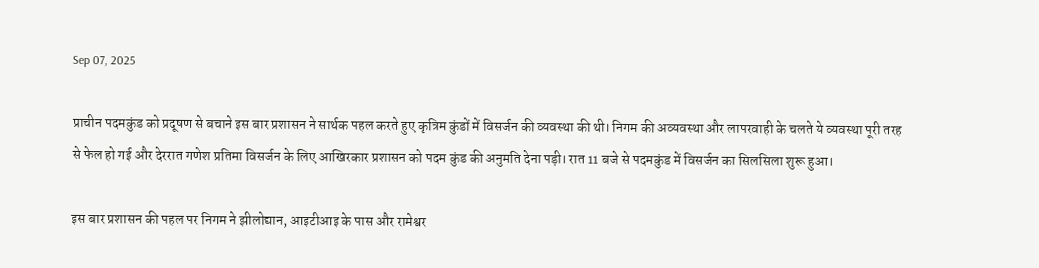Sep 07, 2025

प्राचीन पदमकुंड को प्रदूषण से बचाने इस बार प्रशासन ने सार्थक पहल करते हुए कृत्रिम कुंडों में विसर्जन की व्यवस्था की थी। निगम की अव्यवस्था और लापरवाही के चलते ये व्यवस्था पूरी तरह से फेल हो गई और देररात गणेश प्रतिमा विसर्जन के लिए आखिरकार प्रशासन को पदम कुंड की अनुमति देना पड़ी। रात 11 बजे से पदमकुंड में विसर्जन का सिलसिला शुरू हुआ।

इस बार प्रशासन की पहल पर निगम ने झीलोद्यान, आइटीआइ के पास और रामेश्वर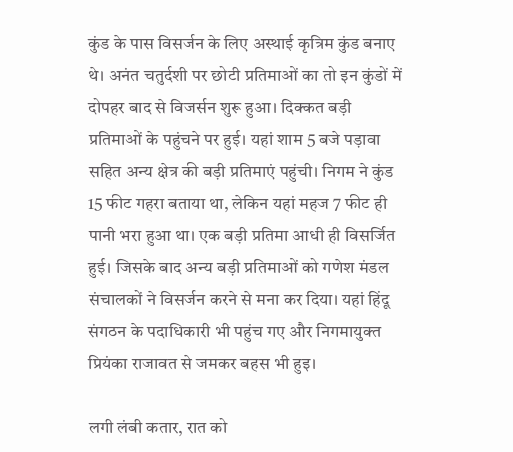कुंड के पास विसर्जन के लिए अस्थाई कृत्रिम कुंड बनाए थे। अनंत चतुर्दशी पर छोटी प्रतिमाओं का तो इन कुंडों में दोपहर बाद से विजर्सन शुरू हुआ। दिक्कत बड़ी प्रतिमाओं के पहुंचने पर हुई। यहां शाम 5 बजे पड़ावा सहित अन्य क्षेत्र की बड़ी प्रतिमाएं पहुंची। निगम ने कुंड 15 फीट गहरा बताया था, लेकिन यहां महज 7 फीट ही पानी भरा हुआ था। एक बड़ी प्रतिमा आधी ही विसर्जित हुई। जिसके बाद अन्य बड़ी प्रतिमाओं को गणेश मंडल संचालकों ने विसर्जन करने से मना कर दिया। यहां हिंदू संगठन के पदाधिकारी भी पहुंच गए और निगमायुक्त प्रियंका राजावत से जमकर बहस भी हुइ।

लगी लंबी कतार, रात को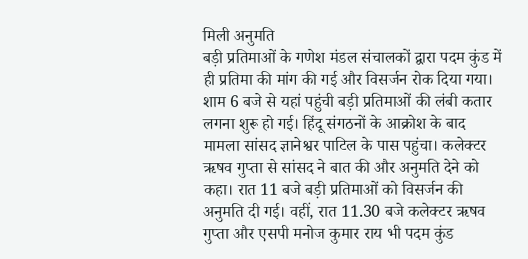मिली अनुमति
बड़ी प्रतिमाओं के गणेश मंडल संचालकों द्वारा पदम कुंड में ही प्रतिमा की मांग की गई और विसर्जन रोक दिया गया। शाम 6 बजे से यहां पहुंची बड़ी प्रतिमाओं की लंबी कतार लगना शुरू हो गई। हिंदू संगठनों के आक्रोश के बाद मामला सांसद ज्ञानेश्वर पाटिल के पास पहुंचा। कलेक्टर ऋषव गुप्ता से सांसद ने बात की और अनुमति देने को कहा। रात 11 बजे बड़ी प्रतिमाओं को विसर्जन की अनुमति दी गई। वहीं, रात 11.30 बजे कलेक्टर ऋषव गुप्ता और एसपी मनोज कुमार राय भी पदम कुंड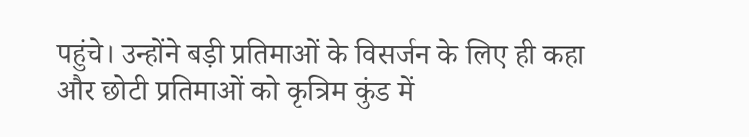पहुंचे। उन्होंने बड़ी प्रतिमाओं के विसर्जन के लिए ही कहा और छोटी प्रतिमाओं को कृत्रिम कुंड में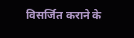विसर्जित कराने के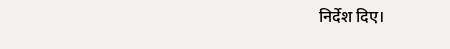निर्देश दिए।